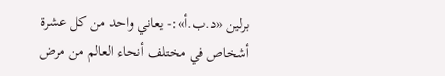برلين «د.ب.أ»:- يعاني واحد من كل عشرة أشخاص في مختلف أنحاء العالم من مرض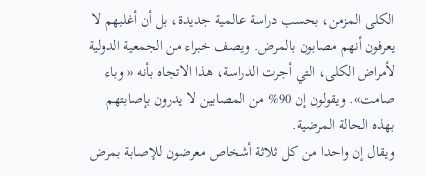الكلى المزمن، بحسب دراسة عالمية جديدة، بل أن أغلبهم لا يعرفون أنهم مصابون بالمرض. ويصف خبراء من الجمعية الدولية لأمراض الكلى، التي أجرت الدراسة، هذا الاتجاه بأنه « وباء صامت». ويقولون إن 90% من المصابين لا يدرون بإصابتهم بهذه الحالة المرضية.
ويقال إن واحدا من كل ثلاثة أشخاص معرضون للإصابة بمرض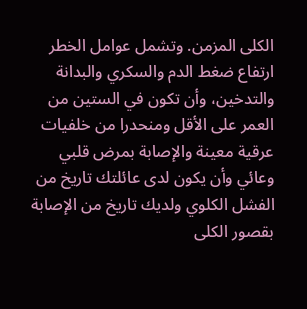الكلى المزمن. وتشمل عوامل الخطر ارتفاع ضغط الدم والسكري والبدانة والتدخين، وأن تكون في الستين من العمر على الأقل ومنحدرا من خلفيات عرقية معينة والإصابة بمرض قلبي وعائي وأن يكون لدى عائلتك تاريخ من الفشل الكلوي ولديك تاريخ من الإصابة بقصور الكلى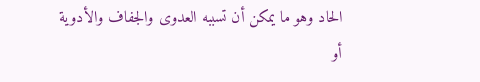الحاد وهو ما يمكن أن تسببه العدوى والجفاف والأدوية أو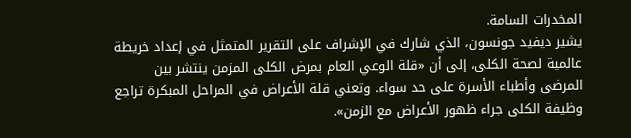المخدرات السامة.
يشير ديفيد جونسون، الذي شارك في الإشراف على التقرير المتمثل في إعداد خريطة عالمية لصحة الكلى، إلى أن «قلة الوعي العام بمرض الكلى المزمن ينتشر بين المرضى وأطباء الأسرة على حد سواء. وتعني قلة الأعراض في المراحل المبكرة تراجع وظيفة الكلى جراء ظهور الأعراض مع الزمن».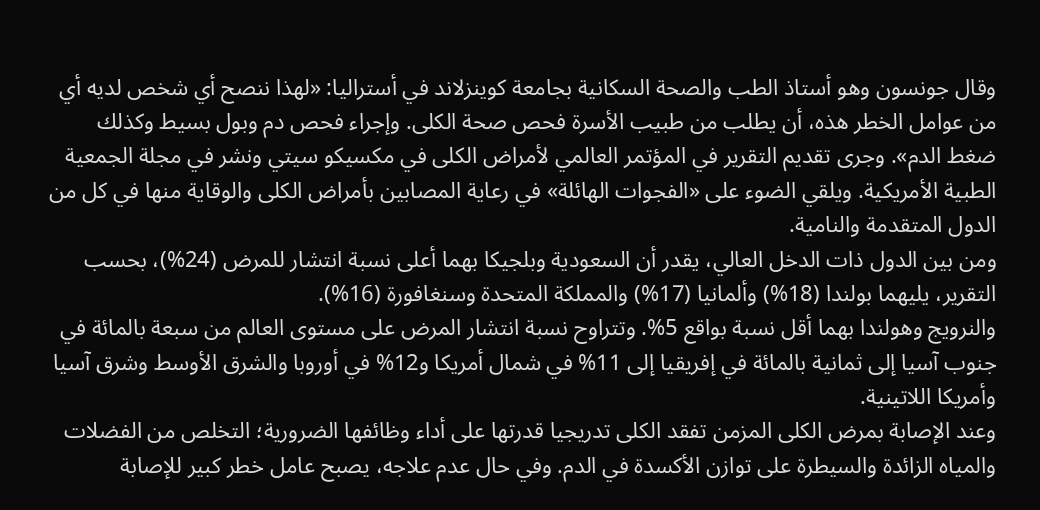وقال جونسون وهو أستاذ الطب والصحة السكانية بجامعة كوينزلاند في أستراليا: «لهذا ننصح أي شخص لديه أي من عوامل الخطر هذه، أن يطلب من طبيب الأسرة فحص صحة الكلى. وإجراء فحص دم وبول بسيط وكذلك ضغط الدم». وجرى تقديم التقرير في المؤتمر العالمي لأمراض الكلى في مكسيكو سيتي ونشر في مجلة الجمعية الطبية الأمريكية. ويلقي الضوء على «الفجوات الهائلة» في رعاية المصابين بأمراض الكلى والوقاية منها في كل من الدول المتقدمة والنامية.
ومن بين الدول ذات الدخل العالي، يقدر أن السعودية وبلجيكا بهما أعلى نسبة انتشار للمرض (24%)، بحسب التقرير، يليهما بولندا (18%) وألمانيا (17%) والمملكة المتحدة وسنغافورة (16%).
والنرويج وهولندا بهما أقل نسبة بواقع 5%. وتتراوح نسبة انتشار المرض على مستوى العالم من سبعة بالمائة في جنوب آسيا إلى ثمانية بالمائة في إفريقيا إلى 11% في شمال أمريكا و12% في أوروبا والشرق الأوسط وشرق آسيا وأمريكا اللاتينية.
وعند الإصابة بمرض الكلى المزمن تفقد الكلى تدريجيا قدرتها على أداء وظائفها الضرورية؛ التخلص من الفضلات والمياه الزائدة والسيطرة على توازن الأكسدة في الدم. وفي حال عدم علاجه، يصبح عامل خطر كبير للإصابة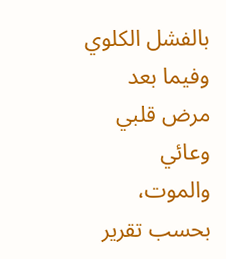بالفشل الكلوي وفيما بعد مرض قلبي وعائي والموت، بحسب تقرير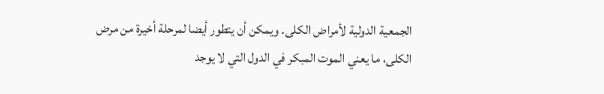الجمعية الدولية لأمراض الكلى. ويمكن أن يتطور أيضا لمرحلة أخيرة من مرض الكلى، ما يعني الموت المبكر في الدول التي لا يوجد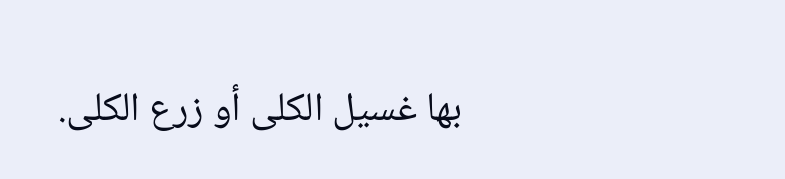بها غسيل الكلى أو زرع الكلى.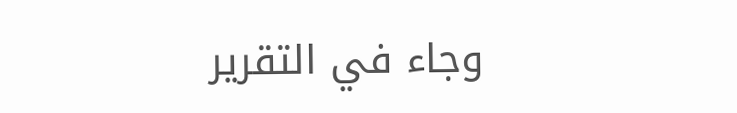وجاء في التقرير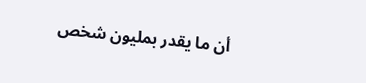أن ما يقدر بمليون شخص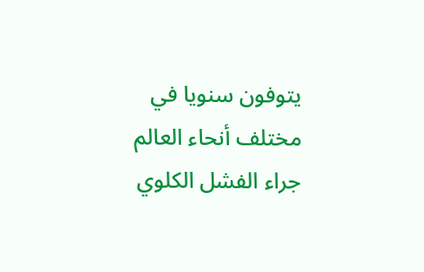يتوفون سنويا في مختلف أنحاء العالم جراء الفشل الكلوي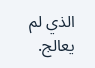الذي لم يعالج.